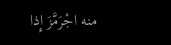منه اجْرَمَّزَ إِذا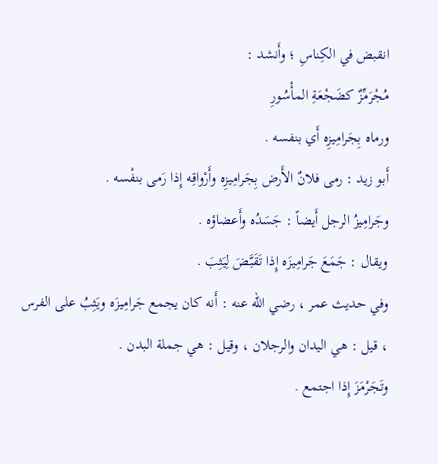انقبض في الكِناسِ ؛ وأَنشد :
مُجْرَمِّزٌ كضَجْعَةِ المأْسُورِ
ورماه بِجَرامِيزِه أَي بنفسه .
أَبو زيد : رمى فلانٌ الأَرض بِجَرامِيزِه وأَرْواقِه إِذا رَمى بنفْسه .
وجَرامِيزُ الرجل أَيضاً : جَسَدُه وأَعضاؤه .
ويقال : جَمَعَ جَرامِيزَه إِذا تَقَبَّضَ لِيَثِبَ .
وفي حديث عمر ، رضي الله عنه : أَنه كان يجمع جَرامِيزَه ويَثِبُ على الفرس ، قيل : هي اليدان والرجلان ، وقيل : هي جملة البدن .
وتَجَرْمَزَ إِذا اجتمع .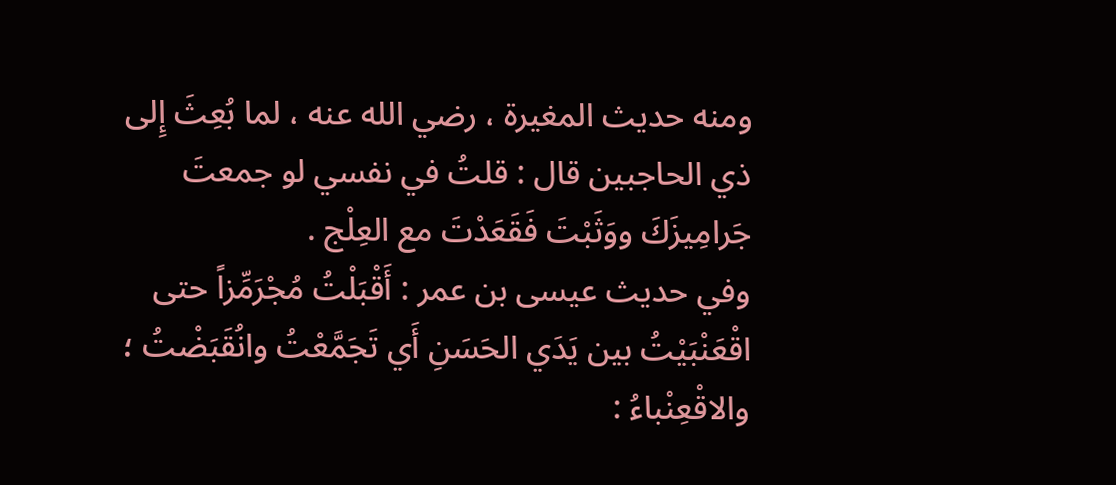ومنه حديث المغيرة ، رضي الله عنه ، لما بُعِثَ إِلى ذي الحاجبين قال : قلتُ في نفسي لو جمعتَ جَرامِيزَكَ ووَثَبْتَ فَقَعَدْتَ مع العِلْج .
وفي حديث عيسى بن عمر : أَقْبَلْتُ مُجْرَمِّزاً حتى اقْعَنْبَيْتُ بين يَدَي الحَسَنِ أَي تَجَمَّعْتُ وانُقَبَضْتُ ؛ والاقْعِنْباءُ :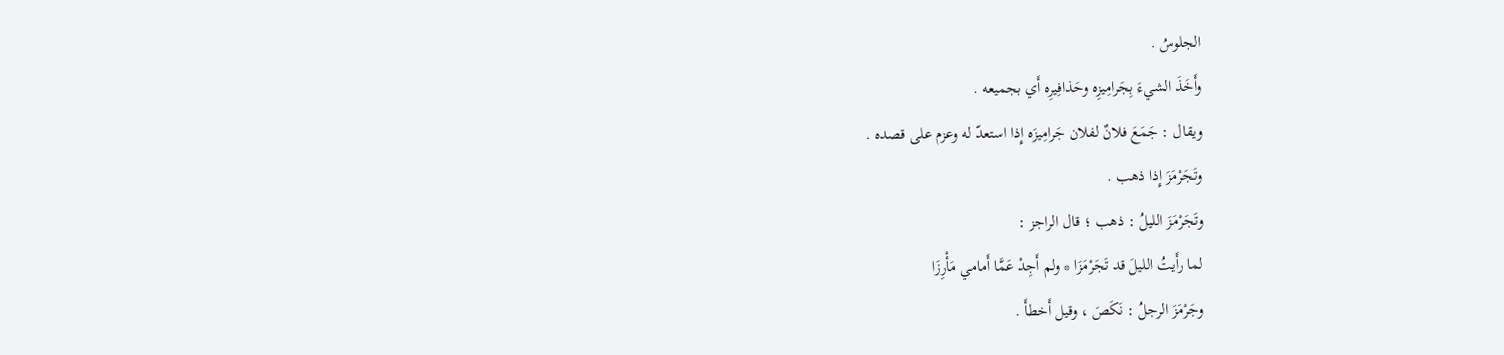الجلوسُ .
وأَخَذَ الشيءَ بِجَرامِيزِه وحَذافِيرِه أَي بجميعه .
ويقال : جَمَعَ فلانٌ لفلان جَرامِيزَه إِذا استعدّ له وعزم على قصده .
وتَجَرْمَزَ إِذا ذهب .
وتَجَرْمَزَ الليلُ : ذهب ؛ قال الراجز :
لما رأَيتُ الليلَ قد تَجَرْمَزَا * ولم أَجِدْ عَمَّا أَمامي مَأْرِزَا
وجَرْمَزَ الرجلُ : نَكَصَ ، وقيل أَخطأَ .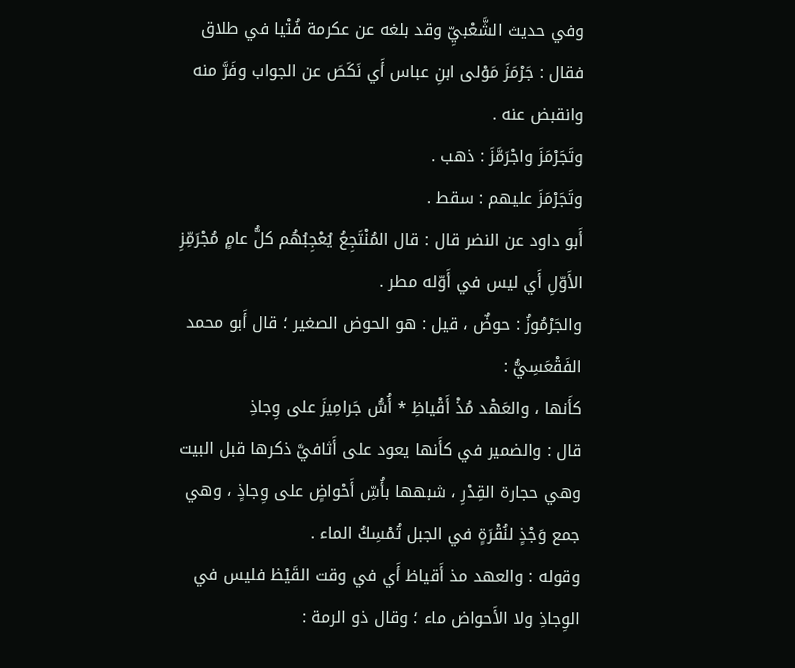وفي حديث الشَّعْبيِّ وقد بلغه عن عكرمة فُتْيا في طلاق فقال : جَرْمَزَ مَوْلى ابنِ عباس أَي نَكَصَ عن الجواب وفَرَّ منه وانقبض عنه .
وتَجَرْمَزَ واجْرَمَّزَ : ذهب .
وتَجَرْمَزَ عليهم : سقط .
أَبو داود عن النضر قال : قال المُنْتَجِعُ يُعْجِبُهُم كلُّ عامٍ مُجْرَمِّزِ الأَوّلِ أَي ليس في أَوّله مطر .
والجَرْمُوزُ : حوضٌ ، قيل : هو الحوض الصغير ؛ قال أَبو محمد الفَقْعَسِيُّ :
كأَنها ، والعَهْد مُذْ أَقْياظِ * أُسُّ جَرامِيزَ على وِجاذِ
قال : والضمير في كأَنها يعود على أَثافيَّ ذكرها قبل البيت وهي حجارة القِدْرِ ، شبهها بأُسِّ أَحْواضٍ على وِجاذٍ ، وهي جمع وَجْذٍ لنُقْرَةٍ في الجبل تُمْسِكُ الماء .
وقوله : والعهد مذ أَقياظ أَي في وقت القَيْظ فليس في الوِجاذِ ولا الأَحواض ماء ؛ وقال ذو الرمة :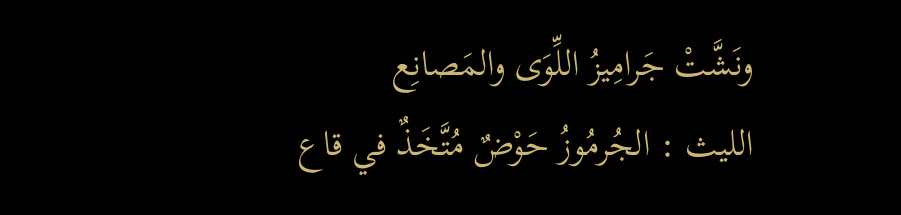ونَشَّتْ جَرامِيزُ اللِّوَى والمَصانِع
الليث : الجُرمُوزُ حَوْضٌ مُتَّخَذٌ في قاع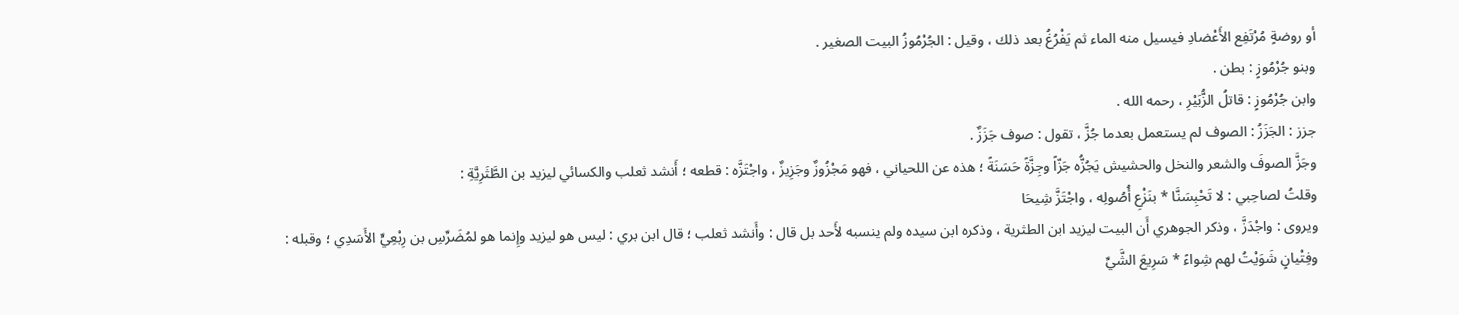أو روضةٍ مُرْتَفِع الأَعْضادِ فيسيل منه الماء ثم يَفْرُغُ بعد ذلك ، وقيل : الجُرْمُوزُ البيت الصغير .
وبنو جُرْمُوزٍ : بطن .
وابن جُرْمُوزٍ : قاتلُ الزُّبَيْرِ ، رحمه الله .
جزز : الجَزَزُ : الصوف لم يستعمل بعدما جُزَّ ، تقول : صوف جَزَزٌ .
وجَزَّ الصوفَ والشعر والنخل والحشيش يَجُزُّه جَزّاً وجِزَّةً حَسَنَةً ؛ هذه عن اللحياني ، فهو مَجْزُوزٌ وجَزِيزٌ ، واجْتَزَّه : قطعه ؛ أَنشد ثعلب والكسائي ليزيد بن الطَّثَرِيَّةِ :
وقلتُ لصاحِبي : لا تَحْبِسَنَّا * بنَزْعِ أُصُولِه ، واجْتَزَّ شِيحَا
ويروى : واجْدَزَّ ، وذكر الجوهري أَن البيت ليزيد ابن الطثرية ، وذكره ابن سيده ولم ينسبه لأَحد بل قال : وأَنشد ثعلب ؛ قال ابن بري : ليس هو ليزيد وإِنما هو لمُضَرِّسِ بن رِبْعِيٍّ الأَسَدِي ؛ وقبله :
وفِتْيانٍ شَوَيْتُ لهم شِواءً * سَرِيعَ الشَّيِّ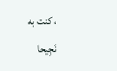، كنت به نَجِيحا